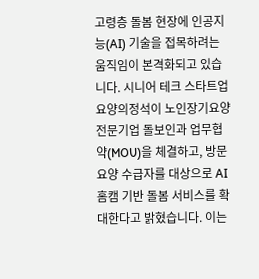고령층 돌봄 현장에 인공지능(AI) 기술을 접목하려는 움직임이 본격화되고 있습니다. 시니어 테크 스타트업 요양의정석이 노인장기요양 전문기업 돌보인과 업무협약(MOU)을 체결하고, 방문요양 수급자를 대상으로 AI 홈캠 기반 돌봄 서비스를 확대한다고 밝혔습니다. 이는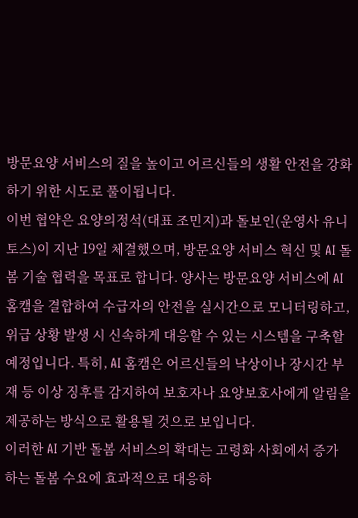방문요양 서비스의 질을 높이고 어르신들의 생활 안전을 강화하기 위한 시도로 풀이됩니다.
이번 협약은 요양의정석(대표 조민지)과 돌보인(운영사 유니토스)이 지난 19일 체결했으며, 방문요양 서비스 혁신 및 AI 돌봄 기술 협력을 목표로 합니다. 양사는 방문요양 서비스에 AI 홈캠을 결합하여 수급자의 안전을 실시간으로 모니터링하고, 위급 상황 발생 시 신속하게 대응할 수 있는 시스템을 구축할 예정입니다. 특히, AI 홈캠은 어르신들의 낙상이나 장시간 부재 등 이상 징후를 감지하여 보호자나 요양보호사에게 알림을 제공하는 방식으로 활용될 것으로 보입니다.
이러한 AI 기반 돌봄 서비스의 확대는 고령화 사회에서 증가하는 돌봄 수요에 효과적으로 대응하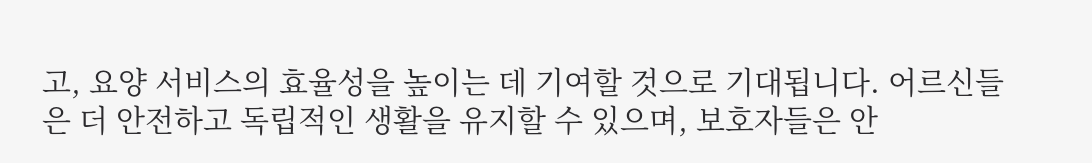고, 요양 서비스의 효율성을 높이는 데 기여할 것으로 기대됩니다. 어르신들은 더 안전하고 독립적인 생활을 유지할 수 있으며, 보호자들은 안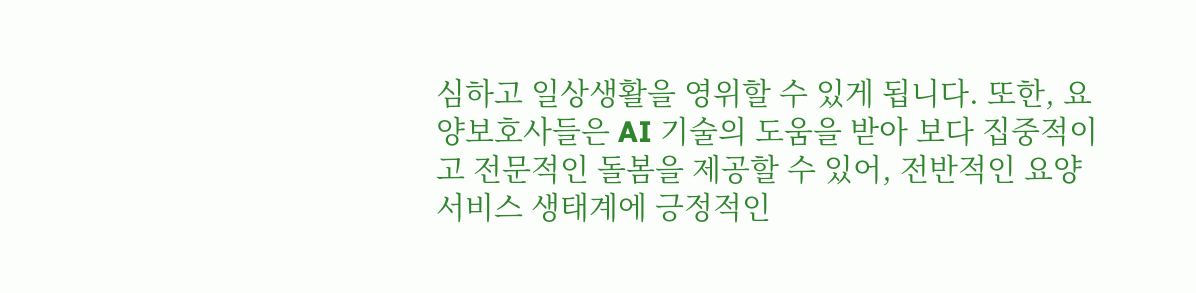심하고 일상생활을 영위할 수 있게 됩니다. 또한, 요양보호사들은 AI 기술의 도움을 받아 보다 집중적이고 전문적인 돌봄을 제공할 수 있어, 전반적인 요양 서비스 생태계에 긍정적인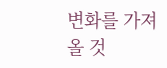변화를 가져올 것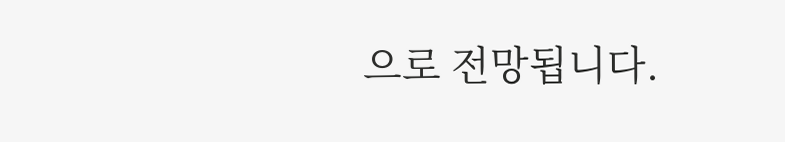으로 전망됩니다.